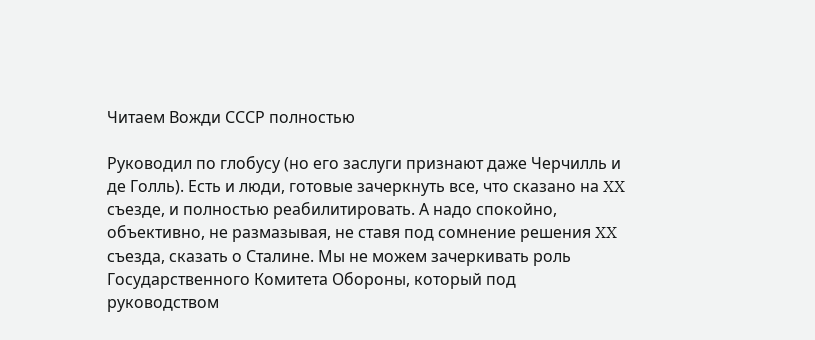Читаем Вожди СССР полностью

Руководил по глобусу (но его заслуги признают даже Черчилль и де Голль). Есть и люди, готовые зачеркнуть все, что сказано на XX съезде, и полностью реабилитировать. А надо спокойно, объективно, не размазывая, не ставя под сомнение решения XX съезда, сказать о Сталине. Мы не можем зачеркивать роль Государственного Комитета Обороны, который под руководством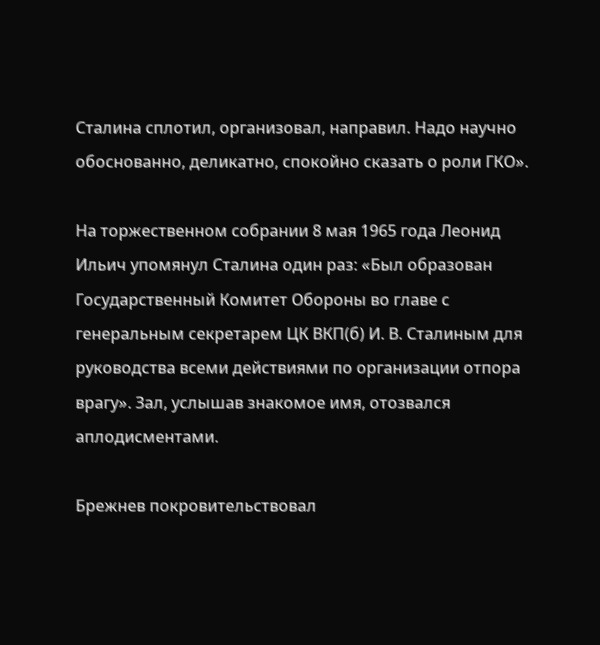Сталина сплотил, организовал, направил. Надо научно обоснованно, деликатно, спокойно сказать о роли ГКО».

На торжественном собрании 8 мая 1965 года Леонид Ильич упомянул Сталина один раз: «Был образован Государственный Комитет Обороны во главе с генеральным секретарем ЦК ВКП(б) И. В. Сталиным для руководства всеми действиями по организации отпора врагу». Зал, услышав знакомое имя, отозвался аплодисментами.

Брежнев покровительствовал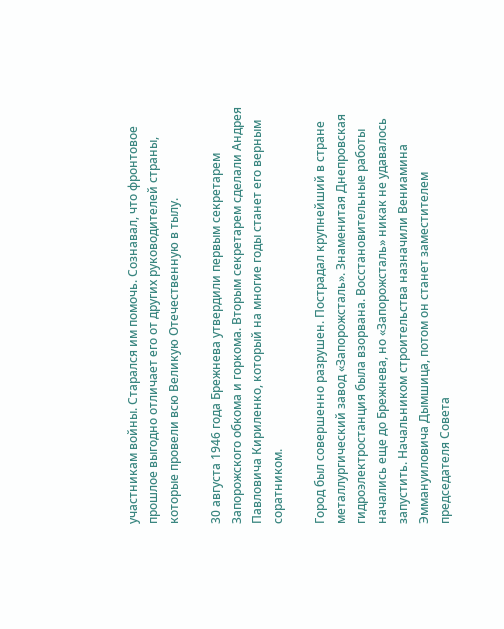участникам войны. Старался им помочь. Сознавал, что фронтовое прошлое выгодно отличает его от других руководителей страны, которые провели всю Великую Отечественную в тылу.

30 августа 1946 года Брежнева утвердили первым секретарем Запорожского обкома и горкома. Вторым секретарем сделали Андрея Павловича Кириленко, который на многие годы станет его верным соратником.

Город был совершенно разрушен. Пострадал крупнейший в стране металлургический завод «Запорожсталь». Знаменитая Днепровская гидроэлектростанция была взорвана. Восстановительные работы начались еще до Брежнева, но «Запорожсталь» никак не удавалось запустить. Начальником строительства назначили Вениамина Эммануиловича Дымшица, потом он станет заместителем председателя Совета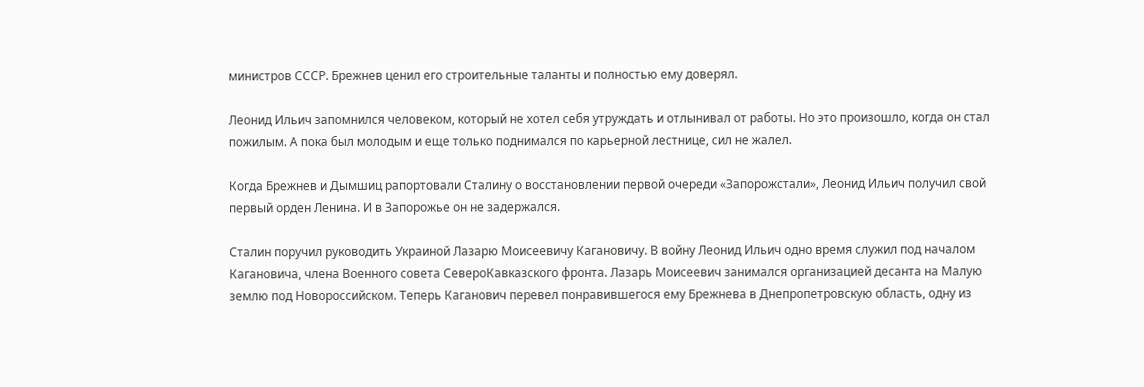министров СССР. Брежнев ценил его строительные таланты и полностью ему доверял.

Леонид Ильич запомнился человеком, который не хотел себя утруждать и отлынивал от работы. Но это произошло, когда он стал пожилым. А пока был молодым и еще только поднимался по карьерной лестнице, сил не жалел.

Когда Брежнев и Дымшиц рапортовали Сталину о восстановлении первой очереди «Запорожстали», Леонид Ильич получил свой первый орден Ленина. И в Запорожье он не задержался.

Сталин поручил руководить Украиной Лазарю Моисеевичу Кагановичу. В войну Леонид Ильич одно время служил под началом Кагановича, члена Военного совета СевероКавказского фронта. Лазарь Моисеевич занимался организацией десанта на Малую землю под Новороссийском. Теперь Каганович перевел понравившегося ему Брежнева в Днепропетровскую область, одну из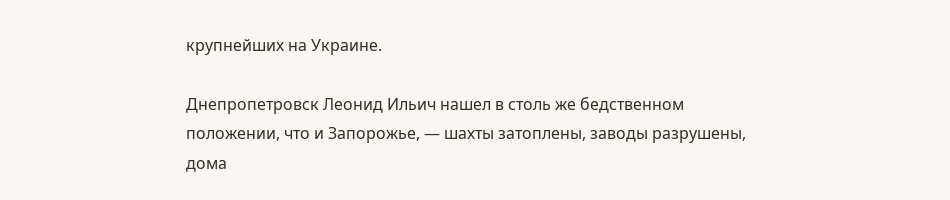крупнейших на Украине.

Днепропетровск Леонид Ильич нашел в столь же бедственном положении, что и Запорожье, — шахты затоплены, заводы разрушены, дома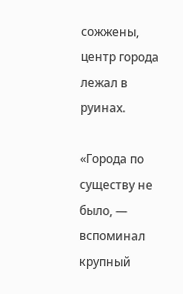сожжены, центр города лежал в руинах.

«Города по существу не было, — вспоминал крупный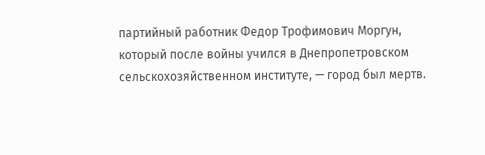партийный работник Федор Трофимович Моргун, который после войны учился в Днепропетровском сельскохозяйственном институте, — город был мертв.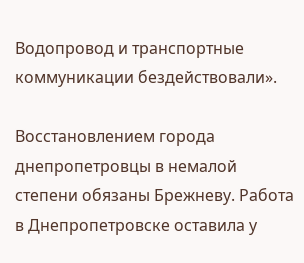Водопровод и транспортные коммуникации бездействовали».

Восстановлением города днепропетровцы в немалой степени обязаны Брежневу. Работа в Днепропетровске оставила у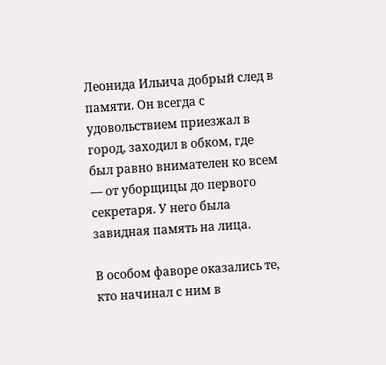Леонида Ильича добрый след в памяти. Он всегда с удовольствием приезжал в город, заходил в обком, где был равно внимателен ко всем — от уборщицы до первого секретаря. У него была завидная память на лица.

В особом фаворе оказались те, кто начинал с ним в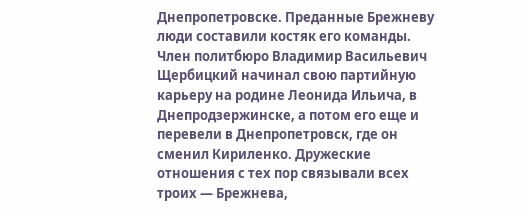Днепропетровске. Преданные Брежневу люди составили костяк его команды. Член политбюро Владимир Васильевич Щербицкий начинал свою партийную карьеру на родине Леонида Ильича, в Днепродзержинске, а потом его еще и перевели в Днепропетровск, где он сменил Кириленко. Дружеские отношения с тех пор связывали всех троих — Брежнева,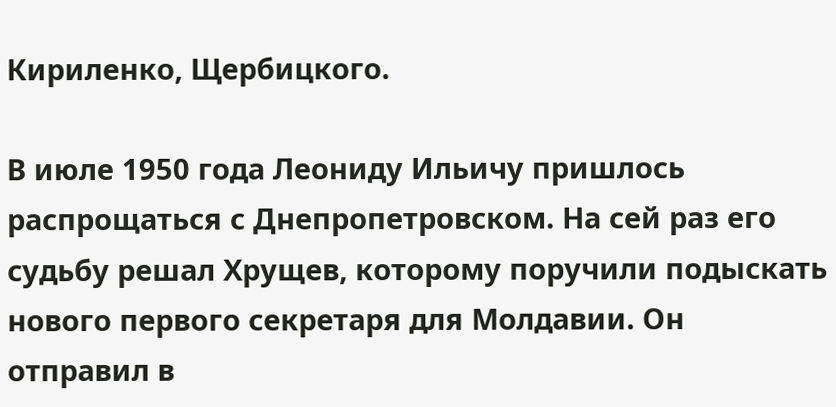Кириленко, Щербицкого.

В июле 1950 года Леониду Ильичу пришлось распрощаться с Днепропетровском. На сей раз его судьбу решал Хрущев, которому поручили подыскать нового первого секретаря для Молдавии. Он отправил в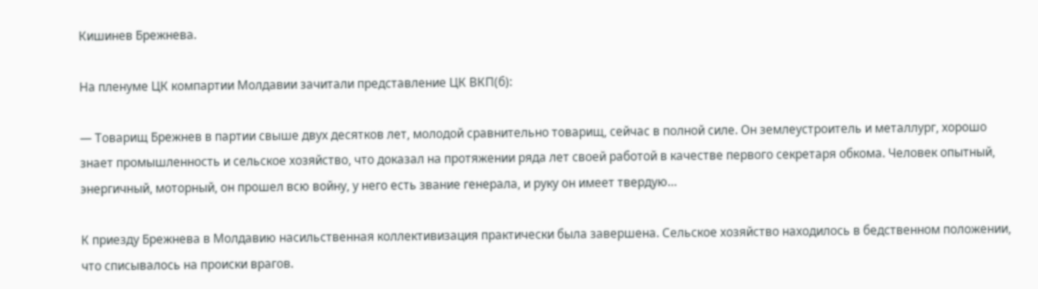Кишинев Брежнева.

На пленуме ЦК компартии Молдавии зачитали представление ЦК ВКП(б):

— Товарищ Брежнев в партии свыше двух десятков лет, молодой сравнительно товарищ, сейчас в полной силе. Он землеустроитель и металлург, хорошо знает промышленность и сельское хозяйство, что доказал на протяжении ряда лет своей работой в качестве первого секретаря обкома. Человек опытный, энергичный, моторный, он прошел всю войну, у него есть звание генерала, и руку он имеет твердую…

К приезду Брежнева в Молдавию насильственная коллективизация практически была завершена. Сельское хозяйство находилось в бедственном положении, что списывалось на происки врагов.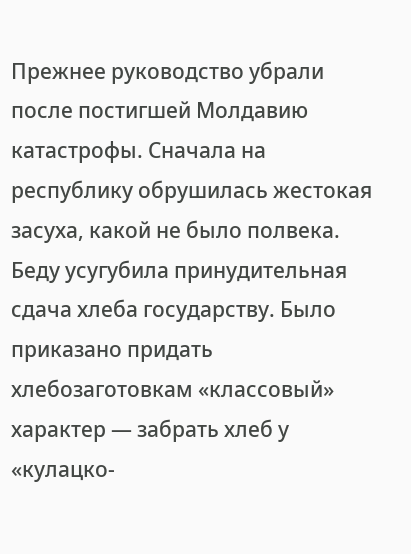Прежнее руководство убрали после постигшей Молдавию катастрофы. Сначала на республику обрушилась жестокая засуха, какой не было полвека. Беду усугубила принудительная сдача хлеба государству. Было приказано придать хлебозаготовкам «классовый» характер — забрать хлеб у «кулацко-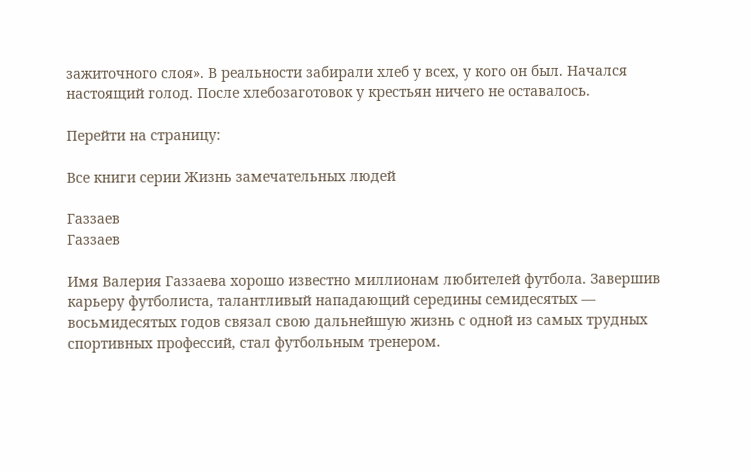зажиточного слоя». В реальности забирали хлеб у всех, у кого он был. Начался настоящий голод. После хлебозаготовок у крестьян ничего не оставалось.

Перейти на страницу:

Все книги серии Жизнь замечательных людей

Газзаев
Газзаев

Имя Валерия Газзаева хорошо известно миллионам любителей футбола. Завершив карьеру футболиста, талантливый нападающий середины семидесятых — восьмидесятых годов связал свою дальнейшую жизнь с одной из самых трудных спортивных профессий, стал футбольным тренером.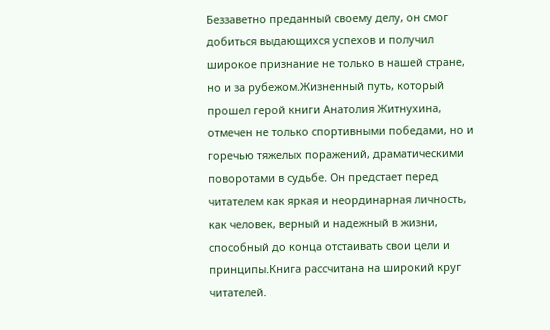Беззаветно преданный своему делу, он смог добиться выдающихся успехов и получил широкое признание не только в нашей стране, но и за рубежом.Жизненный путь, который прошел герой книги Анатолия Житнухина, отмечен не только спортивными победами, но и горечью тяжелых поражений, драматическими поворотами в судьбе. Он предстает перед читателем как яркая и неординарная личность, как человек, верный и надежный в жизни, способный до конца отстаивать свои цели и принципы.Книга рассчитана на широкий круг читателей.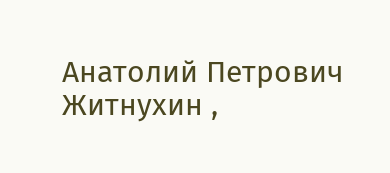Анатолий Петрович Житнухин ,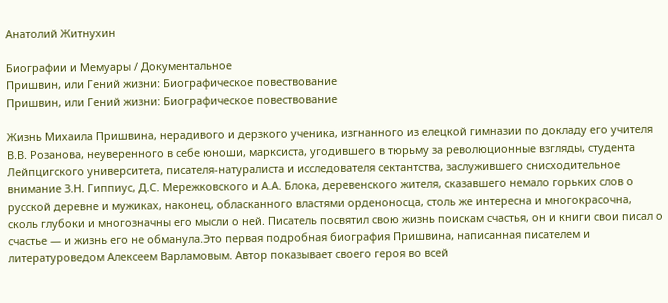Анатолий Житнухин

Биографии и Мемуары / Документальное
Пришвин, или Гений жизни: Биографическое повествование
Пришвин, или Гений жизни: Биографическое повествование

Жизнь Михаила Пришвина, нерадивого и дерзкого ученика, изгнанного из елецкой гимназии по докладу его учителя В.В. Розанова, неуверенного в себе юноши, марксиста, угодившего в тюрьму за революционные взгляды, студента Лейпцигского университета, писателя-натуралиста и исследователя сектантства, заслужившего снисходительное внимание З.Н. Гиппиус, Д.С. Мережковского и А.А. Блока, деревенского жителя, сказавшего немало горьких слов о русской деревне и мужиках, наконец, обласканного властями орденоносца, столь же интересна и многокрасочна, сколь глубоки и многозначны его мысли о ней. Писатель посвятил свою жизнь поискам счастья, он и книги свои писал о счастье — и жизнь его не обманула.Это первая подробная биография Пришвина, написанная писателем и литературоведом Алексеем Варламовым. Автор показывает своего героя во всей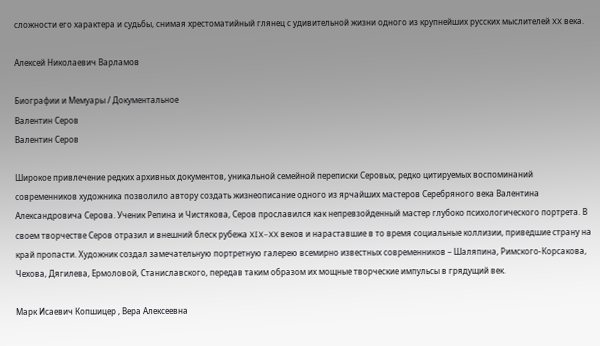сложности его характера и судьбы, снимая хрестоматийный глянец с удивительной жизни одного из крупнейших русских мыслителей XX века.

Алексей Николаевич Варламов

Биографии и Мемуары / Документальное
Валентин Серов
Валентин Серов

Широкое привлечение редких архивных документов, уникальной семейной переписки Серовых, редко цитируемых воспоминаний современников художника позволило автору создать жизнеописание одного из ярчайших мастеров Серебряного века Валентина Александровича Серова. Ученик Репина и Чистякова, Серов прославился как непревзойденный мастер глубоко психологического портрета. В своем творчестве Серов отразил и внешний блеск рубежа XIX–XX веков и нараставшие в то время социальные коллизии, приведшие страну на край пропасти. Художник создал замечательную портретную галерею всемирно известных современников – Шаляпина, Римского-Корсакова, Чехова, Дягилева, Ермоловой, Станиславского, передав таким образом их мощные творческие импульсы в грядущий век.

Марк Исаевич Копшицер , Вера Алексеевна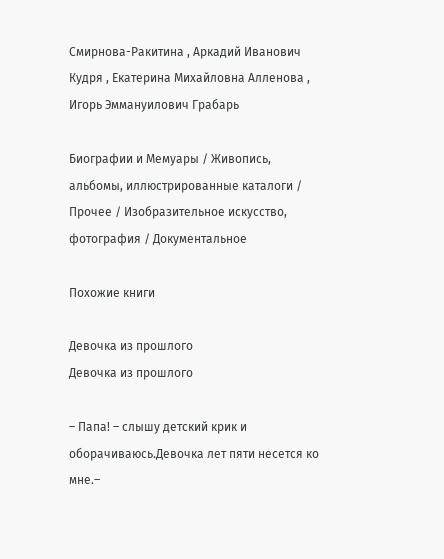Смирнова-Ракитина , Аркадий Иванович Кудря , Екатерина Михайловна Алленова , Игорь Эммануилович Грабарь

Биографии и Мемуары / Живопись, альбомы, иллюстрированные каталоги / Прочее / Изобразительное искусство, фотография / Документальное

Похожие книги

Девочка из прошлого
Девочка из прошлого

– Папа! – слышу детский крик и оборачиваюсь.Девочка лет пяти несется ко мне.–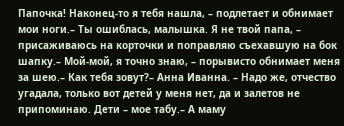Папочка! Наконец-то я тебя нашла, – подлетает и обнимает мои ноги.– Ты ошиблась, малышка. Я не твой папа, – присаживаюсь на корточки и поправляю съехавшую на бок шапку.– Мой-мой, я точно знаю, – порывисто обнимает меня за шею.– Как тебя зовут?– Анна Иванна. – Надо же, отчество угадала, только вот детей у меня нет, да и залетов не припоминаю. Дети – мое табу.– А маму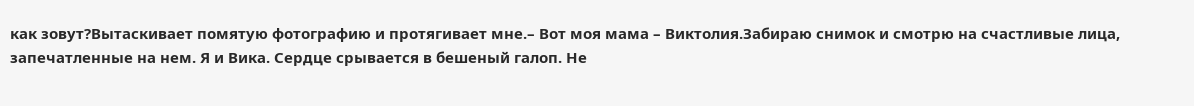как зовут?Вытаскивает помятую фотографию и протягивает мне.– Вот моя мама – Виктолия.Забираю снимок и смотрю на счастливые лица, запечатленные на нем. Я и Вика. Сердце срывается в бешеный галоп. Не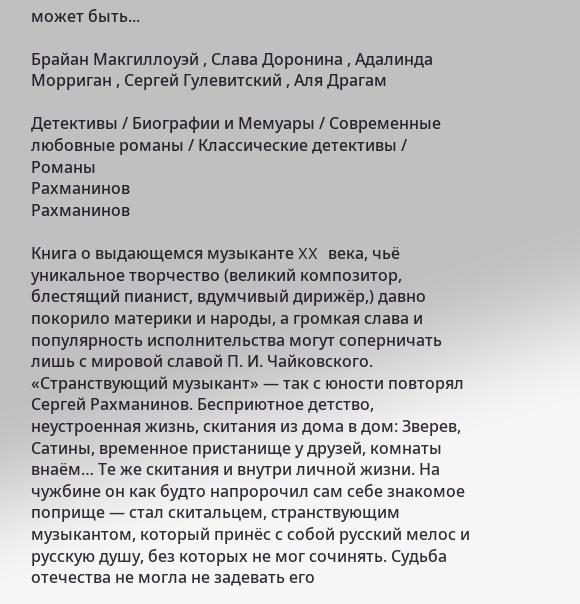может быть...

Брайан Макгиллоуэй , Слава Доронина , Адалинда Морриган , Сергей Гулевитский , Аля Драгам

Детективы / Биографии и Мемуары / Современные любовные романы / Классические детективы / Романы
Рахманинов
Рахманинов

Книга о выдающемся музыканте XX века, чьё уникальное творчество (великий композитор, блестящий пианист, вдумчивый дирижёр,) давно покорило материки и народы, а громкая слава и популярность исполнительства могут соперничать лишь с мировой славой П. И. Чайковского. «Странствующий музыкант» — так с юности повторял Сергей Рахманинов. Бесприютное детство, неустроенная жизнь, скитания из дома в дом: Зверев, Сатины, временное пристанище у друзей, комнаты внаём… Те же скитания и внутри личной жизни. На чужбине он как будто напророчил сам себе знакомое поприще — стал скитальцем, странствующим музыкантом, который принёс с собой русский мелос и русскую душу, без которых не мог сочинять. Судьба отечества не могла не задевать его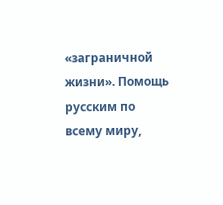«заграничной жизни». Помощь русским по всему миру,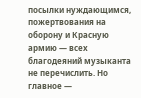посылки нуждающимся, пожертвования на оборону и Красную армию — всех благодеяний музыканта не перечислить. Но главное —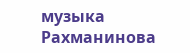музыка Рахманинова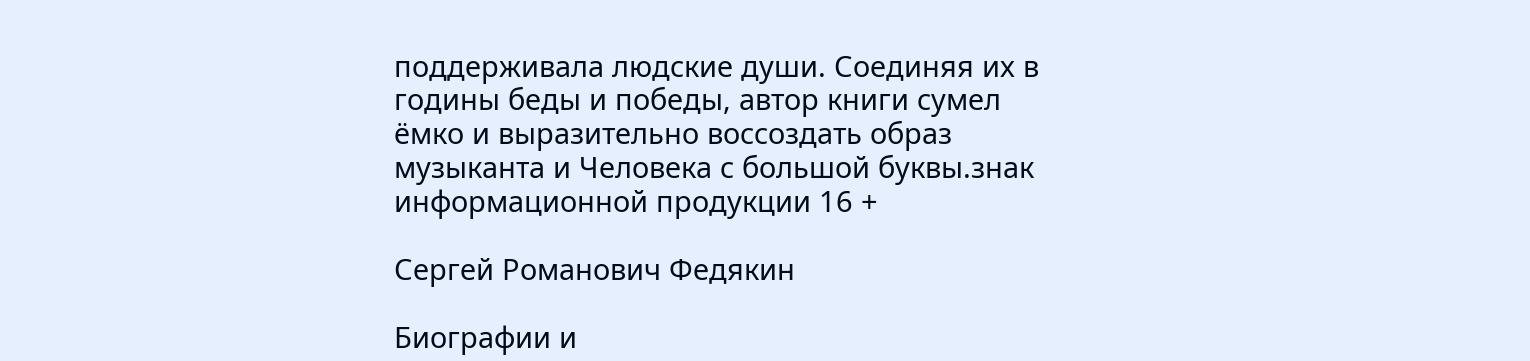поддерживала людские души. Соединяя их в годины беды и победы, автор книги сумел ёмко и выразительно воссоздать образ музыканта и Человека с большой буквы.знак информационной продукции 16 +

Сергей Романович Федякин

Биографии и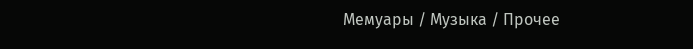Мемуары / Музыка / Прочее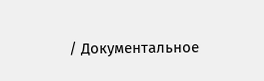/ Документальное